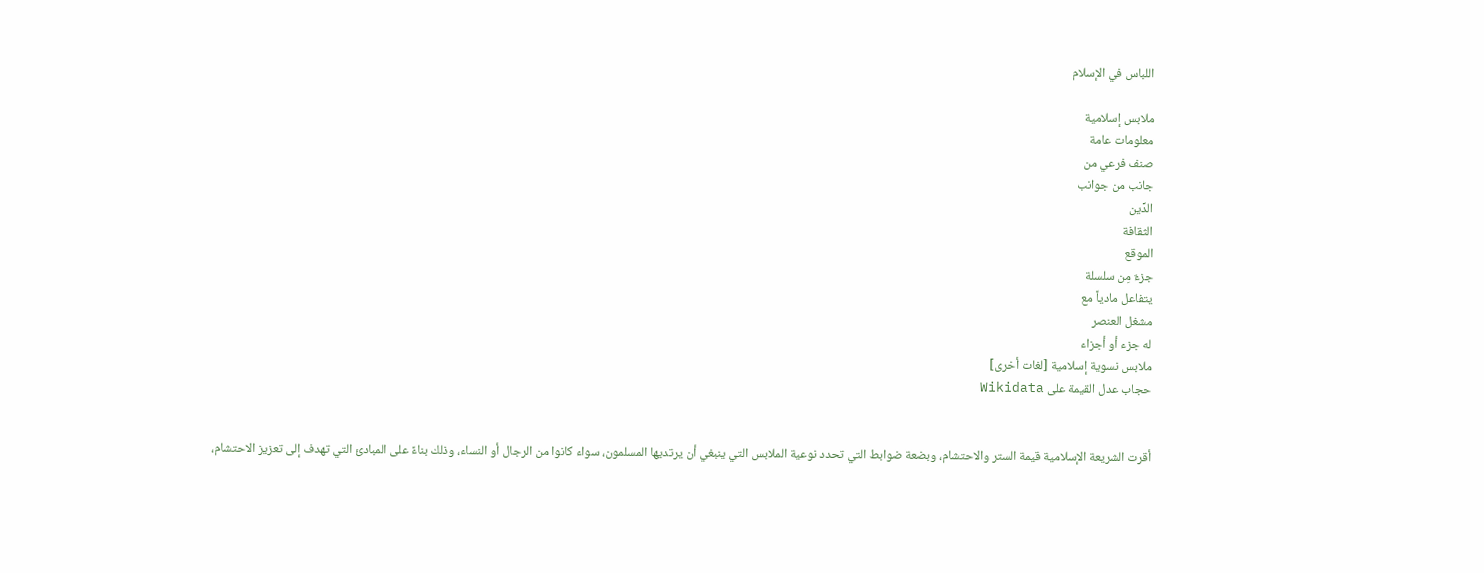اللباس في الإسلام

ملابس إسلامية
معلومات عامة
صنف فرعي من
جانب من جوانب
الدِّين
الثقافة
الموقع
جزءٌ مِن سلسلة
يتفاعل مادياً مع
مشغل العنصر
له جزء أو أجزاء
ملابس نسوية إسلامية [لغات أخرى]
حجاب عدل القيمة على Wikidata


أقرت الشريعة الإسلامية قيمة الستر والاحتشام، وبضعة ضوابط التي تحدد نوعية الملابس التي ينبغي أن يرتديها المسلمون، سواء كانوا من الرجال أو النساء، وذلك بناءً على المبادئ التي تهدف إلى تعزيز الاحتشام،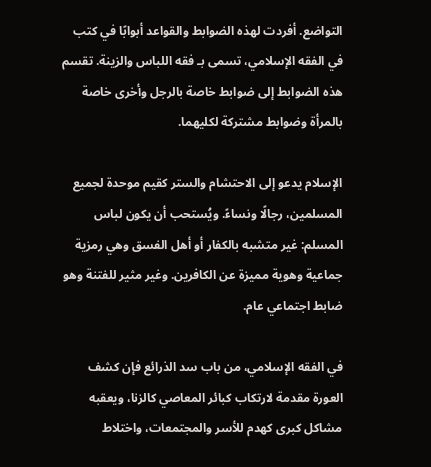التواضع. أفردت لهذه الضوابط والقواعد أبوابًا في كتب في الفقه الإسلامي، تسمى بـ فقه اللباس والزينة. تقسم هذه الضوابط إلى ضوابط خاصة بالرجل وأخرى خاصة بالمرأة وضوابط مشتركة لكليهما.

الإسلام يدعو إلى الاحتشام والستر كقيم موحدة لجميع المسلمين، رجالًا ونساءً. ويُستحب أن يكون لباس المسلم: غير متشبه بالكفار أو أهل الفسق وهي رمزية جماعية وهوية مميزة عن الكافرين. وغير مثير للفتنة وهو ضابط اجتماعي عام.

في الفقه الإسلامي، من باب سد الذرائع فإن كشف العورة مقدمة لارتكاب كبائر المعاصي كالزنا، ويعقبه مشاكل كبرى كهدم للأسر والمجتمعات، واختلاط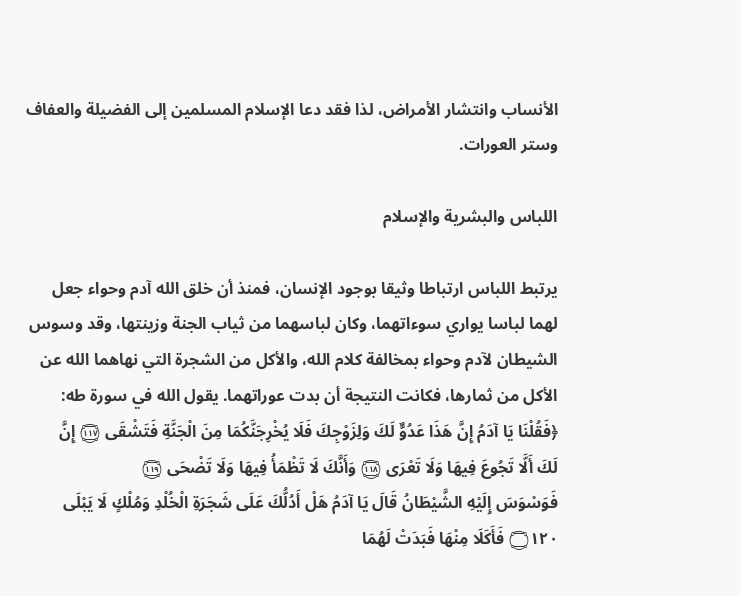الأنساب وانتشار الأمراض، لذا فقد دعا الإسلام المسلمين إلى الفضيلة والعفاف وستر العورات.

اللباس والبشرية والإسلام

يرتبط اللباس ارتباطا وثيقا بوجود الإنسان، فمنذ أن خلق الله آدم وحواء جعل لهما لباسا يواري سوءاتهما، وكان لباسهما من ثياب الجنة وزينتها، وقد وسوس الشيطان لآدم وحواء بمخالفة كلام الله، والأكل من الشجرة التي نهاهما الله عن الأكل من ثمارها، فكانت النتيجة أن بدت عوراتهما. يقول الله في سورة طه: ﴿فَقُلْنَا يَا آدَمُ إِنَّ هَذَا عَدُوٌّ لَكَ وَلِزَوْجِكَ فَلَا يُخْرِجَنَّكُمَا مِنَ الْجَنَّةِ فَتَشْقَى ۝١١٧ إِنَّ لَكَ أَلَّا تَجُوعَ فِيهَا وَلَا تَعْرَى ۝١١٨ وَأَنَّكَ لَا تَظْمَأُ فِيهَا وَلَا تَضْحَى ۝١١٩ فَوَسْوَسَ إِلَيْهِ الشَّيْطَانُ قَالَ يَا آدَمُ هَلْ أَدُلُّكَ عَلَى شَجَرَةِ الْخُلْدِ وَمُلْكٍ لَا يَبْلَى ۝١٢٠ فَأَكَلَا مِنْهَا فَبَدَتْ لَهُمَا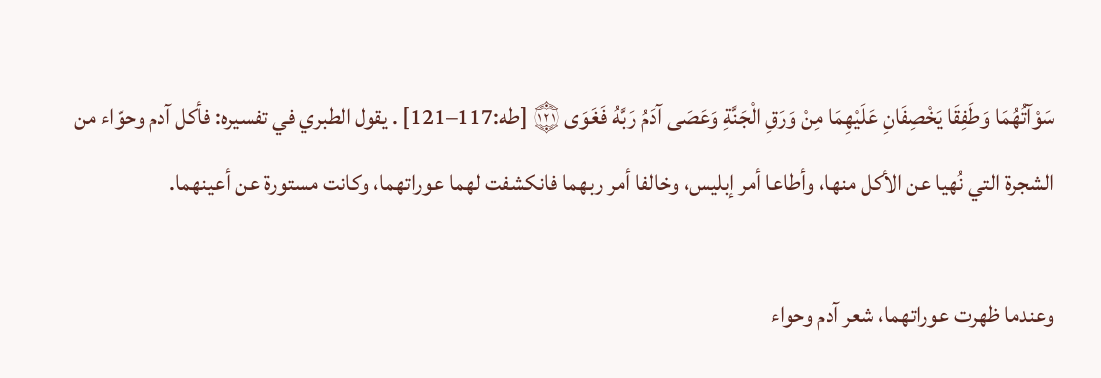سَوْآتُهُمَا وَطَفِقَا يَخْصِفَانِ عَلَيْهِمَا مِنْ وَرَقِ الْجَنَّةِ وَعَصَى آدَمُ رَبَّهُ فَغَوَى ۝١٢١ [طه:117–121] . يقول الطبري في تفسيره: فأكل آدم وحوّاء من الشجرة التي نُهيا عن الأكل منها، وأطاعا أمر إبليس، وخالفا أمر ربهما فانكشفت لهما عوراتهما، وكانت مستورة عن أعينهما.

وعندما ظهرت عوراتهما، شعر آدم وحواء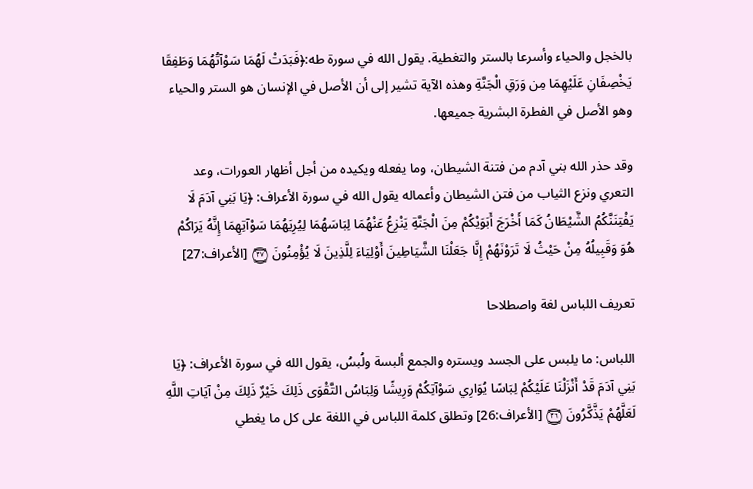بالخجل والحياء وأسرعا بالستر والتغطية. يقول الله في سورة طه:﴿فَبَدَتْ لَهُمَا سَوْآتُهُمَا وَطَفِقَا يَخْصِفَانِ عَلَيْهِمَا مِن وَرَقِ الْجَنَّةِ وهذه الآية تشير إلى أن الأصل في الإنسان هو الستر والحياء وهو الأصل في الفطرة البشرية جميعها.

وقد حذر الله بني آدم من فتنة الشيطان، وما يفعله ويكيده من أجل أظهار العورات، وعد التعري ونزع الثياب من فتن الشيطان وأعماله يقول الله في سورة الأعراف: ﴿يَا بَنِي آدَمَ لَا يَفْتِنَنَّكُمُ الشَّيْطَانُ كَمَا أَخْرَجَ أَبَوَيْكُمْ مِنَ الْجَنَّةِ يَنْزِعُ عَنْهُمَا لِبَاسَهُمَا لِيُرِيَهُمَا سَوْآتِهِمَا إِنَّهُ يَرَاكُمْ هُوَ وَقَبِيلُهُ مِنْ حَيْثُ لَا تَرَوْنَهُمْ إِنَّا جَعَلْنَا الشَّيَاطِينَ أَوْلِيَاءَ لِلَّذِينَ لَا يُؤْمِنُونَ ۝٢٧ [الأعراف:27]

تعريف اللباس لغة واصطلاحا

اللباس: ما يلبس على الجسد ويستره والجمع ألبسة ولُبسُ، يقول الله في سورة الأعراف: ﴿يَا بَنِي آدَمَ قَدْ أَنْزَلْنَا عَلَيْكُمْ لِبَاسًا يُوَارِي سَوْآتِكُمْ وَرِيشًا وَلِبَاسُ التَّقْوَى ذَلِكَ خَيْرٌ ذَلِكَ مِنْ آيَاتِ اللَّهِ لَعَلَّهُمْ يَذَّكَّرُونَ ۝٢٦ [الأعراف:26] وتطلق كلمة اللباس في اللغة على كل ما يغطي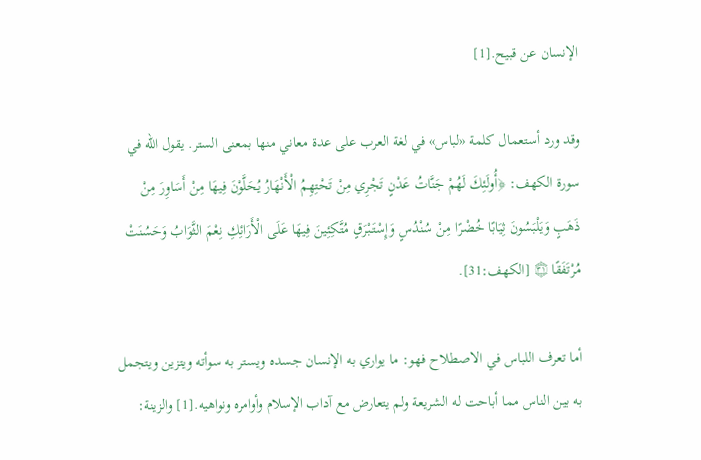الإنسان عن قبيح.[1]

وقد ورد أستعمال كلمة «لباس» في لغة العرب على عدة معاني منها بمعنى الستر. يقول الله في سورة الكهف: ﴿أُولَئِكَ لَهُمْ جَنَّاتُ عَدْنٍ تَجْرِي مِنْ تَحْتِهِمُ الْأَنْهَارُ يُحَلَّوْنَ فِيهَا مِنْ أَسَاوِرَ مِنْ ذَهَبٍ وَيَلْبَسُونَ ثِيَابًا خُضْرًا مِنْ سُنْدُسٍ وَإِسْتَبْرَقٍ مُتَّكِئِينَ فِيهَا عَلَى الْأَرَائِكِ نِعْمَ الثَّوَابُ وَحَسُنَتْ مُرْتَفَقًا ۝٣١ [الكهف:31].

أما تعرف اللباس في الاصطلاح فهو: ما يواري به الإنسان جسده ويستر به سوأته ويتزين ويتجمل به بين الناس مما أباحت له الشريعة ولم يتعارض مع آداب الإسلام وأوامره ونواهيه.[1] والزينة: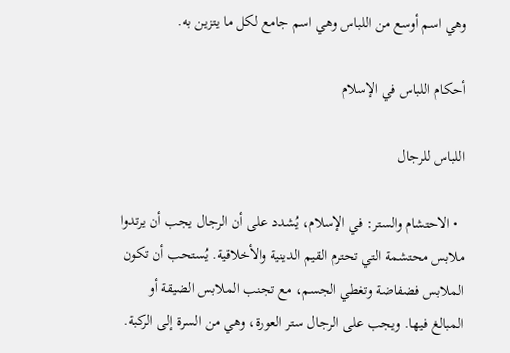وهي اسم أوسع من اللباس وهي اسم جامع لكل ما يتزين به.

أحكام اللباس في الإسلام

اللباس للرجال

  • الاحتشام والستر: في الإسلام، يُشدد على أن الرجال يجب أن يرتدوا ملابس محتشمة التي تحترم القيم الدينية والأخلاقية. يُستحب أن تكون الملابس فضفاضة وتغطي الجسم، مع تجنب الملابس الضيقة أو المبالغ فيها. ويجب على الرجال ستر العورة، وهي من السرة إلى الركبة.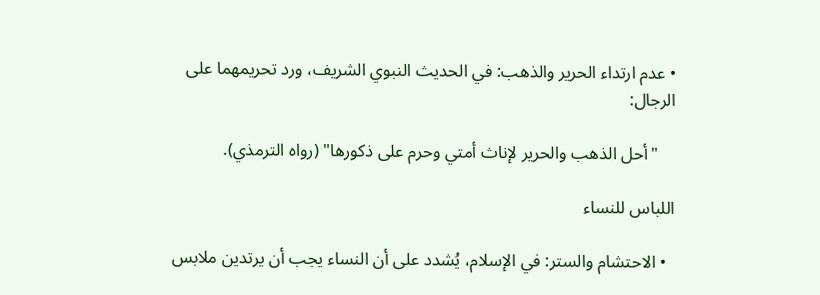• عدم ارتداء الحرير والذهب: في الحديث النبوي الشريف، ورد تحريمهما على الرجال:

    "أحل الذهب والحرير لإناث أمتي وحرم على ذكورها" (رواه الترمذي).

اللباس للنساء

  • الاحتشام والستر: في الإسلام، يُشدد على أن النساء يجب أن يرتدين ملابس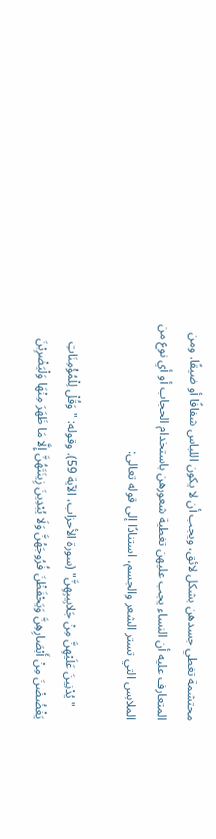محتشمة تغطي جسدهن بشكل لائق، ويجب أن لا يكون اللباس شفافًا أو ضيقًا. ومن المتعارف عليه أن النساء يجب عليهن تغطية شعورهن باستخدام الحجاب أو أي نوع من الملابس التي تستر الشعر والجسم، استنادًا إلى قوله تعالى:

    "يُدْنِينَ عَلَيْهِنَّ مِنْ جَلابِيبِهِنَّ" (سورة الأحزاب، الآية 59). وقوله: "وَقُلْ لِلْمُؤْمِنَاتِ يَغْضُضْنَ مِنْ أَبْصَارِهِنَّ وَيَحْفَظْنَ فُرُوجَهُنَّ وَلَا يُبْدِينَ زِينَتَهُنَّ إِلَّا مَا ظَهَرَ مِنْهَا وَلْيَضْرِبْنَ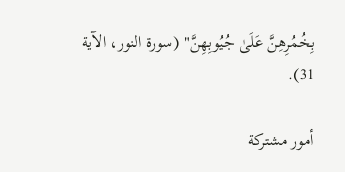بِخُمُرِهِنَّ عَلَىٰ جُيُوبِهِنَّ" (سورة النور، الآية 31).

أمور مشتركة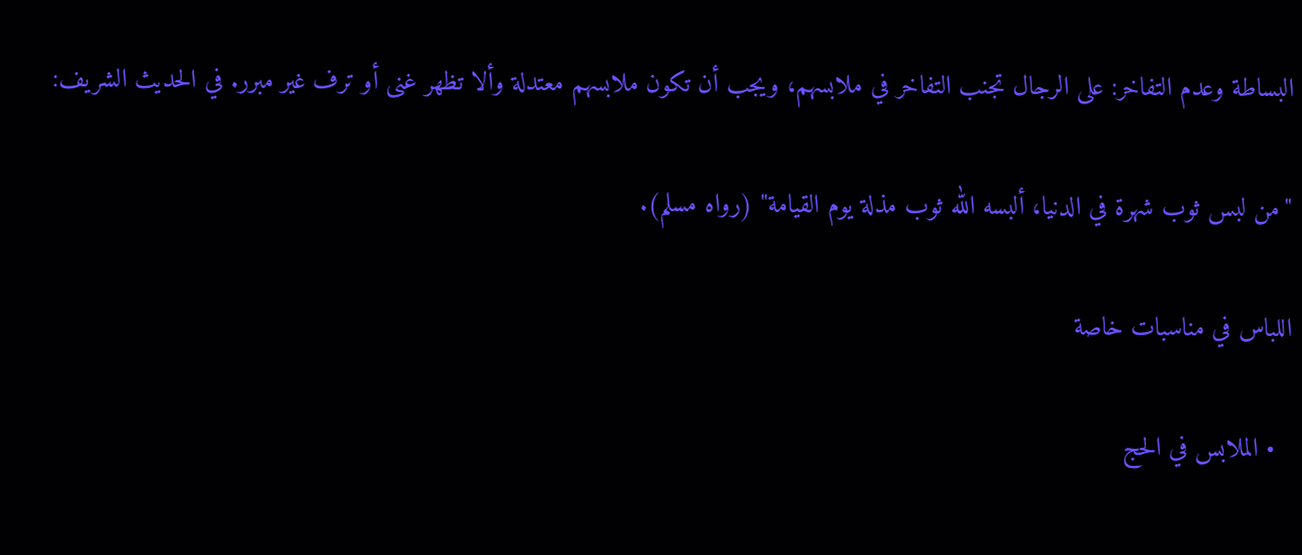البساطة وعدم التفاخر: على الرجال تجنب التفاخر في ملابسهم، ويجب أن تكون ملابسهم معتدلة وألا تظهر غنى أو ترف غير مبرر. في الحديث الشريف:

"من لبس ثوب شهرة في الدنيا، ألبسه الله ثوب مذلة يوم القيامة" (رواه مسلم).

اللباس في مناسبات خاصة

  • الملابس في الحج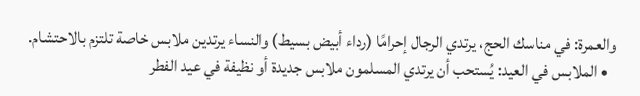والعمرة: في مناسك الحج، يرتدي الرجال إحرامًا (رداء أبيض بسيط) والنساء يرتدين ملابس خاصة تلتزم بالاحتشام.
  • الملابس في العيد: يُستحب أن يرتدي المسلمون ملابس جديدة أو نظيفة في عيد الفطر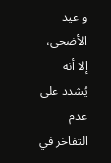و عيد الأضحى، إلا أنه يُشدد على عدم التفاخر في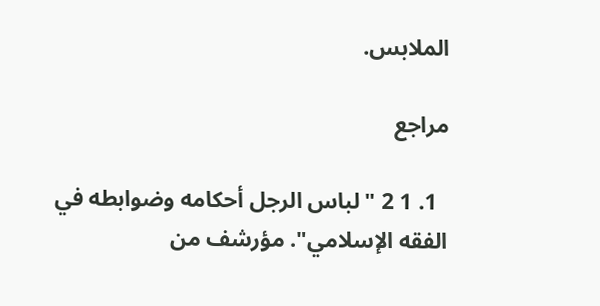الملابس.

مراجع

  1. 1 2 "لباس الرجل أحكامه وضوابطه في الفقه الإسلامي". مؤرشف من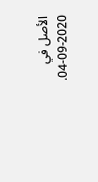الأصل في 2020-09-04.